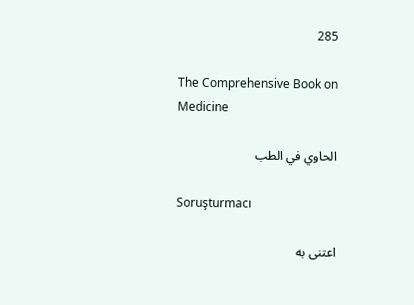285

The Comprehensive Book on Medicine

الحاوي في الطب

Soruşturmacı

اعتنى به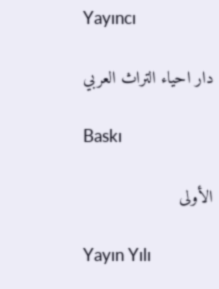Yayıncı

دار احياء التراث العربي

Baskı

الأولى

Yayın Yılı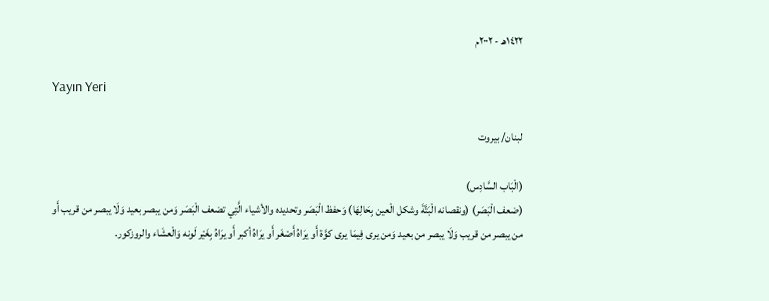١٤٢٢هـ - ٢٠٠٢م

Yayın Yeri

لبنان/ بيروت

(الْبَاب السَّادِس)
(ضعف الْبَصَر) (ونقصانه الْبَتَّةَ وشكل الْعين بِحَالِهَا) وَحفظ الْبَصَر وتحديده والأشياء الَّتِي تضعف الْبَصَر وَمن يبصر بعيد وَلَا يبصر من قريب أَو من يبصر من قريب وَلَا يبصر من بعيد وَمن يرى فِيمَا يرى كوَّة أَو يرَاهُ أَصْغَر أَو يرَاهُ أكبر أَو يرَاهُ بِغَيْر لَونه وَالْعشَاء والروزكور.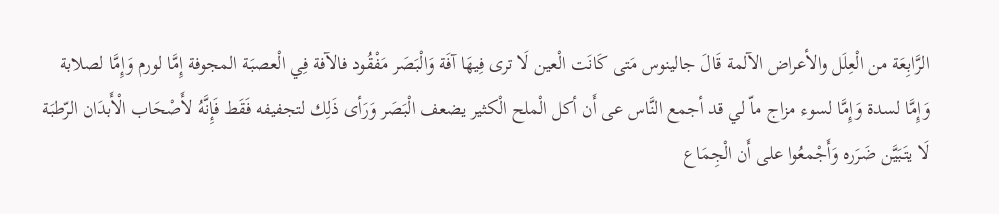الرَّابِعَة من الْعِلَل والأعراض الآلمة قَالَ جالينوس مَتى كَانَت الْعين لَا ترى فِيهَا آفَة وَالْبَصَر مَفْقُود فالآفة فِي الْعصبَة المجوفة إِمَّا لورم وَإِمَّا لصلابة وَإِمَّا لسدة وَإِمَّا لسوء مزاج ماّ لي قد أجمع النَّاس عى أَن أكل الْملح الْكثير يضعف الْبَصَر وَرَأى ذَلِك لتجفيفه فَقَط فَإِنَّهُ لأَصْحَاب الْأَبدَان الرّطبَة لَا يتَبَيَّن ضَرَره وَأَجْمعُوا على أَن الْجِمَاع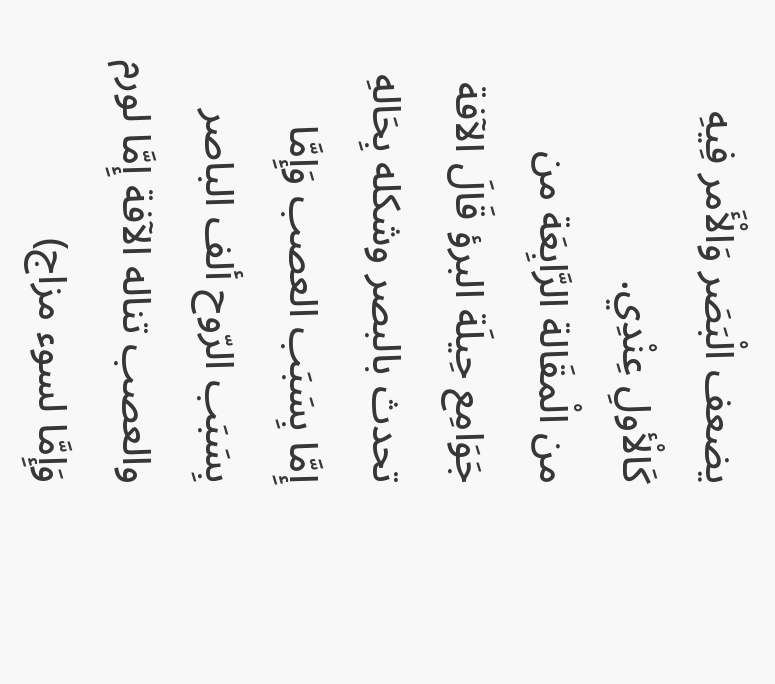يضعف الْبَصَر وَالْأَمر فِيهِ كَالْأولِ عِنْدِي.
من الْمقَالة الرَّابِعَة من جَوَامِع حِيلَة البرؤ قَالَ الآفة تحدث بالبصر وشكله بِحَالهِ إِمَّا بِسَبَب العصب وَإِمَّا بِسَبَب الرّوح ألف الباصر والعصب تناله الآفة إِمَّا لورم وَإِمَّا لسوء مزاج)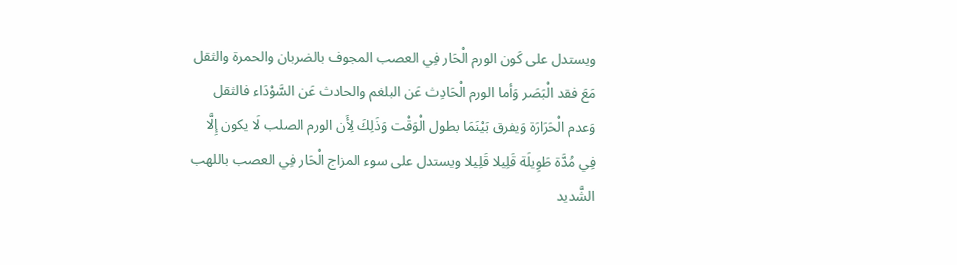ويستدل على كَون الورم الْحَار فِي العصب المجوف بالضربان والحمرة والثقل مَعَ فقد الْبَصَر وَأما الورم الْحَادِث عَن البلغم والحادث عَن السَّوْدَاء فالثقل وَعدم الْحَرَارَة وَيفرق بَيْنَمَا بطول الْوَقْت وَذَلِكَ لِأَن الورم الصلب لَا يكون إِلَّا فِي مُدَّة طَوِيلَة قَلِيلا قَلِيلا ويستدل على سوء المزاج الْحَار فِي العصب باللهب الشَّديد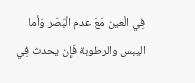فِي الْعين مَعَ عدم الْبَصَر وَأما اليبس والرطوبة فَإِن يحدث فِي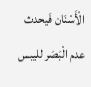الْأَسْنَان فَيحدث عدم الْبَصَر لليبس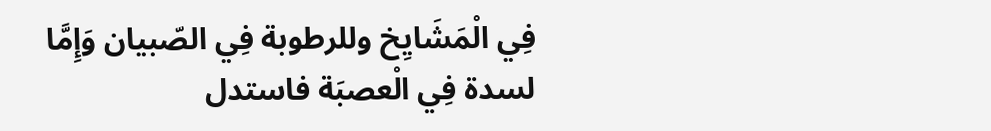فِي الْمَشَايِخ وللرطوبة فِي الصّبيان وَإِمَّا لسدة فِي الْعصبَة فاستدل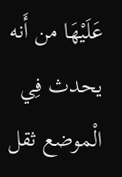عَلَيْهَا من أَنه يحدث فِي الْموضع ثقل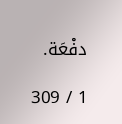دفْعَة.

1 / 309